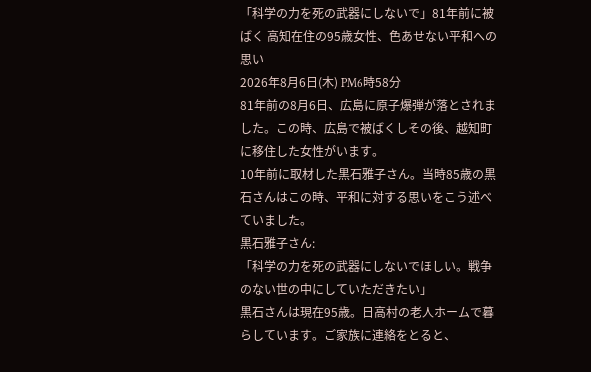「科学の力を死の武器にしないで」81年前に被ばく 高知在住の95歳女性、色あせない平和への思い
2026年8月6日(木) PM6時58分
81年前の8月6日、広島に原子爆弾が落とされました。この時、広島で被ばくしその後、越知町に移住した女性がいます。
10年前に取材した黒石雅子さん。当時85歳の黒石さんはこの時、平和に対する思いをこう述べていました。
黒石雅子さん:
「科学の力を死の武器にしないでほしい。戦争のない世の中にしていただきたい」
黒石さんは現在95歳。日高村の老人ホームで暮らしています。ご家族に連絡をとると、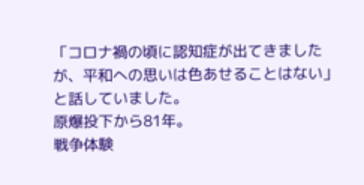「コロナ禍の頃に認知症が出てきましたが、平和への思いは色あせることはない」と話していました。
原爆投下から81年。
戦争体験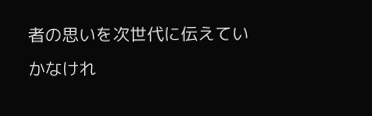者の思いを次世代に伝えていかなけれ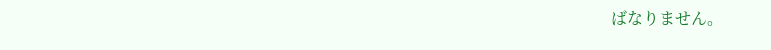ばなりません。